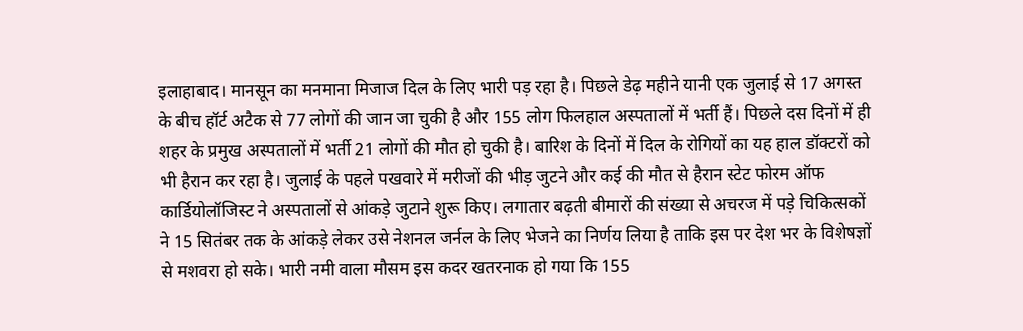इलाहाबाद। मानसून का मनमाना मिजाज दिल के लिए भारी पड़ रहा है। पिछले डेढ़ महीने यानी एक जुलाई से 17 अगस्त के बीच हॉर्ट अटैक से 77 लोगों की जान जा चुकी है और 155 लोग फिलहाल अस्पतालों में भर्ती हैं। पिछले दस दिनों में ही शहर के प्रमुख अस्पतालों में भर्ती 21 लोगों की मौत हो चुकी है। बारिश के दिनों में दिल के रोगियों का यह हाल डॉक्टरों को भी हैरान कर रहा है। जुलाई के पहले पखवारे में मरीजों की भीड़ जुटने और कई की मौत से हैरान स्टेट फोरम ऑफ कार्डियोलॉजिस्ट ने अस्पतालों से आंकड़े जुटाने शुरू किए। लगातार बढ़ती बीमारों की संख्या से अचरज में पड़े चिकित्सकों ने 15 सितंबर तक के आंकड़े लेकर उसे नेशनल जर्नल के लिए भेजने का निर्णय लिया है ताकि इस पर देश भर के विशेषज्ञों से मशवरा हो सके। भारी नमी वाला मौसम इस कदर खतरनाक हो गया कि 155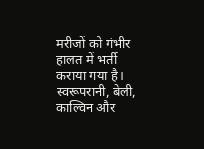मरीजों को गंभीर हालत में भर्ती कराया गया है। स्वरूपरानी, बेली, काल्विन और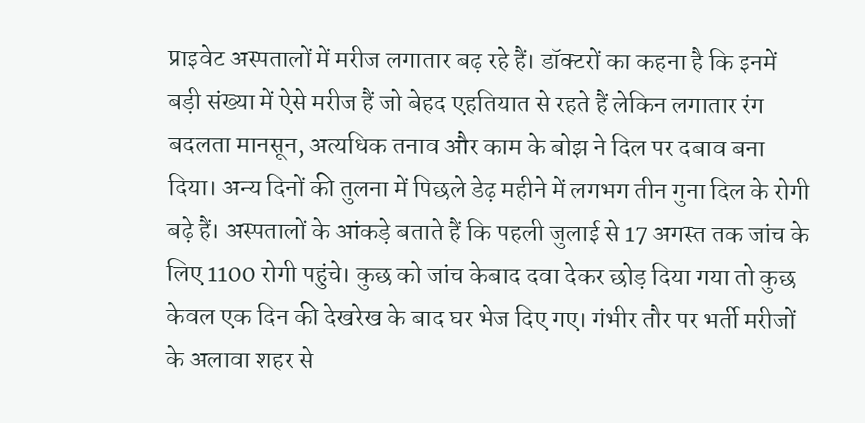प्राइवेट अस्पतालों में मरीज लगातार बढ़ रहे हैं। डॉक्टरों का कहना है कि इनमें बड़ी संख्या में ऐसे मरीज हैं जो बेहद एहतियात से रहते हैं लेकिन लगातार रंग बदलता मानसून, अत्यधिक तनाव और काम के बोझ ने दिल पर दबाव बना दिया। अन्य दिनों की तुलना में पिछले डेढ़ महीने में लगभग तीन गुना दिल के रोगी बढ़े हैं। अस्पतालों के आंकड़े बताते हैं कि पहली जुलाई से 17 अगस्त तक जांच के लिए 1100 रोगी पहुंचे। कुछ को जांच केबाद दवा देकर छोड़ दिया गया तो कुछ केवल एक दिन की देखरेख के बाद घर भेज दिए गए। गंभीर तौर पर भर्ती मरीजों के अलावा शहर से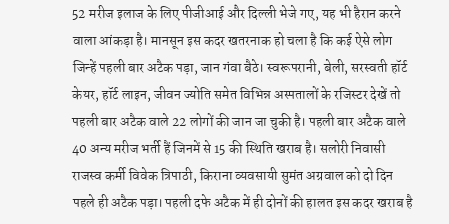52 मरीज इलाज के लिए पीजीआई और दिल्ली भेजे गए, यह भी हैरान करने वाला आंकड़ा है। मानसून इस कदर खतरनाक हो चला है कि कई ऐसे लोग जिन्हें पहली बार अटैक पड़ा, जान गंवा बैठे। स्वरूपरानी, बेली, सरस्वती हॉर्ट केयर, हॉर्ट लाइन, जीवन ज्योति समेत विभिन्न अस्पतालों के रजिस्टर देखें तो पहली बार अटैक वाले 22 लोगों की जान जा चुकी है। पहली बार अटैक वाले 40 अन्य मरीज भर्ती हैं जिनमें से 15 की स्थिति खराब है। सलोरी निवासी राजस्व कर्मी विवेक त्रिपाठी, किराना व्यवसायी सुमंत अग्रवाल को दो दिन पहले ही अटैक पड़ा। पहली दफे अटैक में ही दोनों की हालत इस कदर खराब है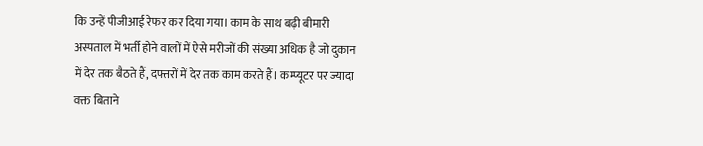कि उन्हें पीजीआई रेफर कर दिया गया। काम के साथ बढ़ी बीमारी अस्पताल में भर्ती होने वालों में ऐसे मरीजों की संख्या अधिक है जो दुकान में देर तक बैठते हैं, दफ्तरों में देर तक काम करते हैं। कम्प्यूटर पर ज्यादा वक्त बिताने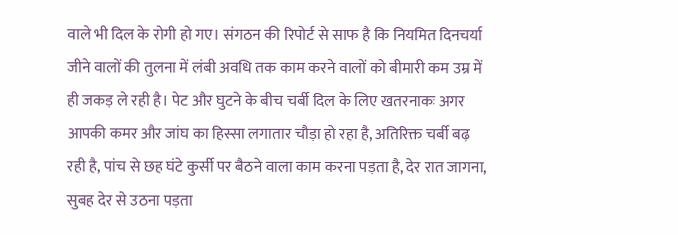वाले भी दिल के रोगी हो गए। संगठन की रिपोर्ट से साफ है कि नियमित दिनचर्या जीने वालों की तुलना में लंबी अवधि तक काम करने वालों को बीमारी कम उम्र में ही जकड़ ले रही है। पेट और घुटने के बीच चर्बी दिल के लिए खतरनाकः अगर आपकी कमर और जांघ का हिस्सा लगातार चौड़ा हो रहा है, अतिरिक्त चर्बी बढ़ रही है, पांच से छह घंटे कुर्सी पर बैठने वाला काम करना पड़ता है, देर रात जागना, सुबह देर से उठना पड़ता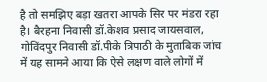है तो समझिए बड़ा खतरा आपके सिर पर मंडरा रहा है। बैरहना निवासी डॉ.केशव प्रसाद जायसवाल, गोविंदपुर निवासी डॉ.पीके त्रिपाठी के मुताबिक जांच में यह सामने आया कि ऐसे लक्षण वाले लोगों में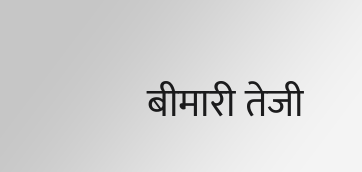बीमारी तेजी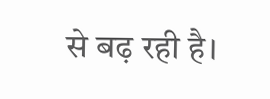से बढ़ रही है।